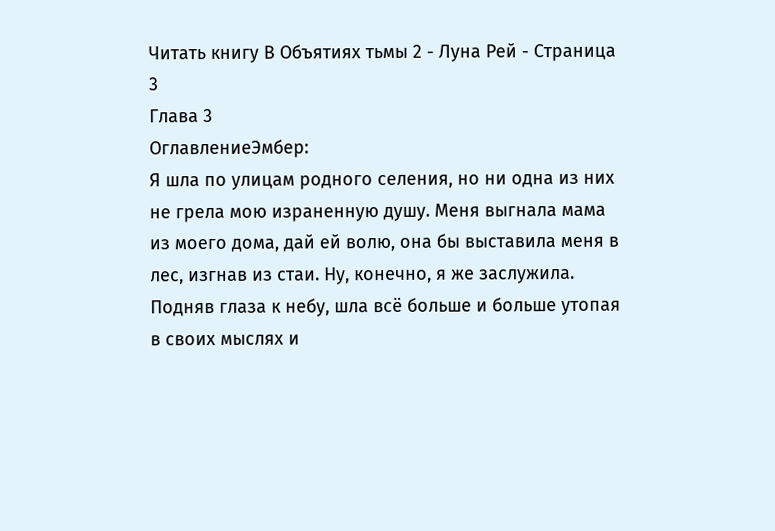Читать книгу В Объятиях тьмы 2 - Луна Рей - Страница 3
Глава 3
ОглавлениеЭмбер:
Я шла по улицам родного селения, но ни одна из них не грела мою израненную душу. Меня выгнала мама из моего дома, дай ей волю, она бы выставила меня в лес, изгнав из стаи. Ну, конечно, я же заслужила. Подняв глаза к небу, шла всё больше и больше утопая в своих мыслях и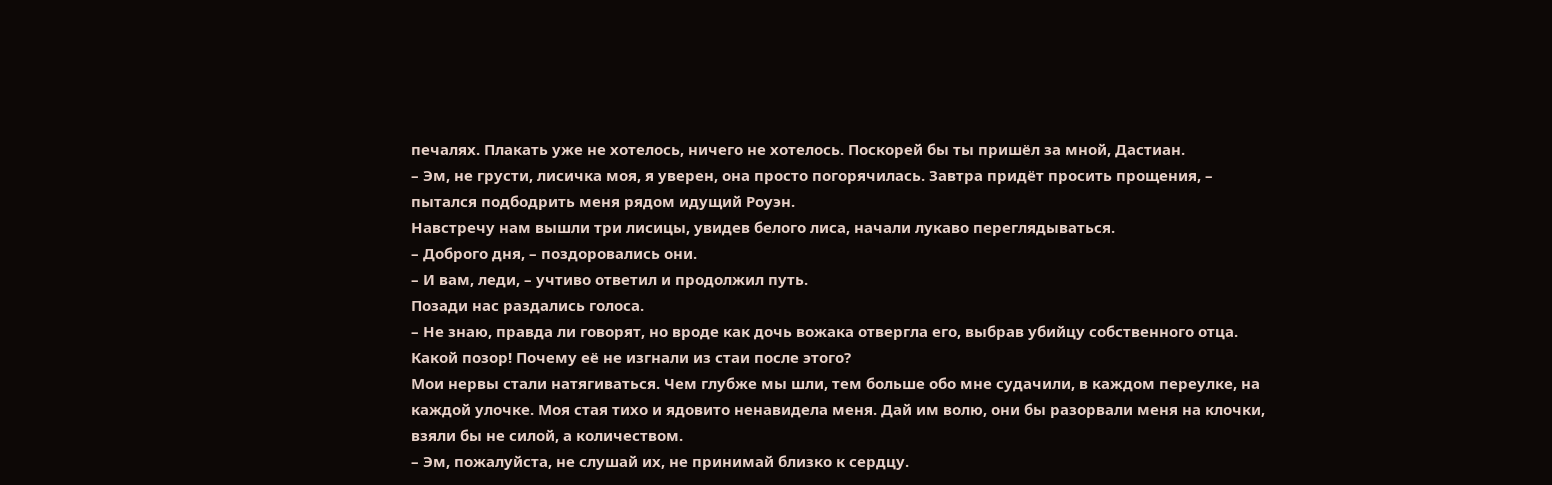печалях. Плакать уже не хотелось, ничего не хотелось. Поскорей бы ты пришёл за мной, Дастиан.
– Эм, не грусти, лисичка моя, я уверен, она просто погорячилась. Завтра придёт просить прощения, – пытался подбодрить меня рядом идущий Роуэн.
Навстречу нам вышли три лисицы, увидев белого лиса, начали лукаво переглядываться.
– Доброго дня, – поздоровались они.
– И вам, леди, – учтиво ответил и продолжил путь.
Позади нас раздались голоса.
– Не знаю, правда ли говорят, но вроде как дочь вожака отвергла его, выбрав убийцу собственного отца. Какой позор! Почему её не изгнали из стаи после этого?
Мои нервы стали натягиваться. Чем глубже мы шли, тем больше обо мне судачили, в каждом переулке, на каждой улочке. Моя стая тихо и ядовито ненавидела меня. Дай им волю, они бы разорвали меня на клочки, взяли бы не силой, а количеством.
– Эм, пожалуйста, не слушай их, не принимай близко к сердцу.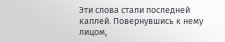Эти слова стали последней каплей. Повернувшись к нему лицом,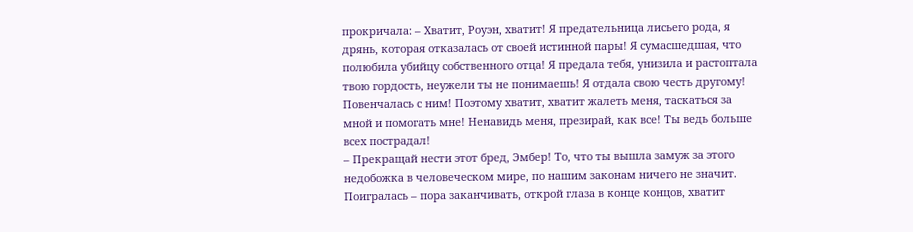прокричала: – Хватит, Роуэн, хватит! Я предательница лисьего рода, я дрянь, которая отказалась от своей истинной пары! Я сумасшедшая, что полюбила убийцу собственного отца! Я предала тебя, унизила и растоптала твою гордость, неужели ты не понимаешь! Я отдала свою честь другому! Повенчалась с ним! Поэтому хватит, хватит жалеть меня, таскаться за мной и помогать мне! Ненавидь меня, презирай, как все! Ты ведь больше всех пострадал!
– Прекращай нести этот бред, Эмбер! То, что ты вышла замуж за этого недобожка в человеческом мире, по нашим законам ничего не значит. Поигралась – пора заканчивать, открой глаза в конце концов, хватит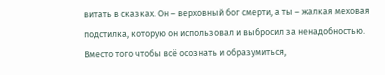витать в сказках. Он – верховный бог смерти, а ты – жалкая меховая подстилка, которую он использовал и выбросил за ненадобностью. Вместо того чтобы всё осознать и образумиться,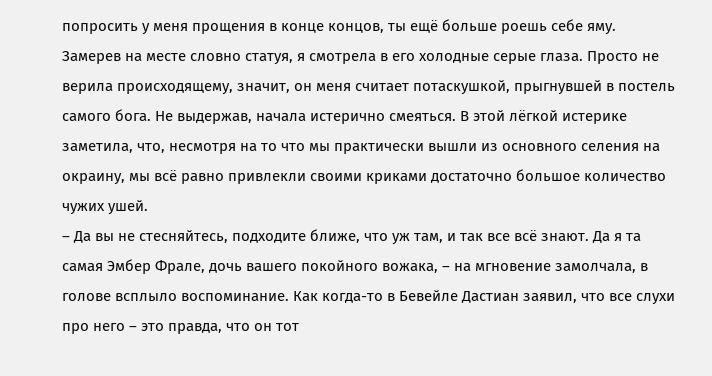попросить у меня прощения в конце концов, ты ещё больше роешь себе яму.
Замерев на месте словно статуя, я смотрела в его холодные серые глаза. Просто не верила происходящему, значит, он меня считает потаскушкой, прыгнувшей в постель самого бога. Не выдержав, начала истерично смеяться. В этой лёгкой истерике заметила, что, несмотря на то что мы практически вышли из основного селения на окраину, мы всё равно привлекли своими криками достаточно большое количество чужих ушей.
– Да вы не стесняйтесь, подходите ближе, что уж там, и так все всё знают. Да я та самая Эмбер Фрале, дочь вашего покойного вожака, – на мгновение замолчала, в голове всплыло воспоминание. Как когда-то в Бевейле Дастиан заявил, что все слухи про него – это правда, что он тот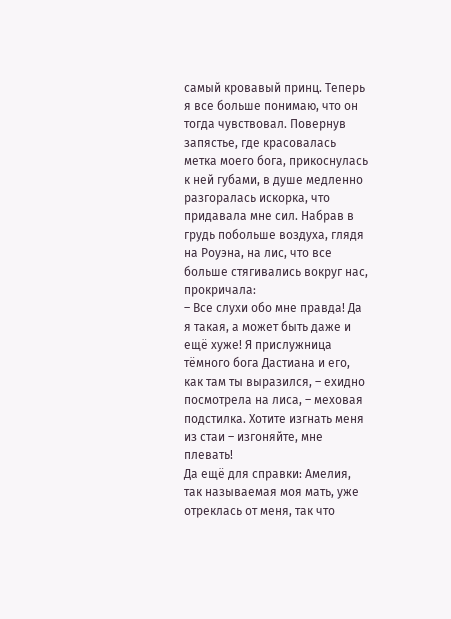самый кровавый принц. Теперь я все больше понимаю, что он тогда чувствовал. Повернув запястье, где красовалась метка моего бога, прикоснулась к ней губами, в душе медленно разгоралась искорка, что придавала мне сил. Набрав в грудь побольше воздуха, глядя на Роуэна, на лис, что все больше стягивались вокруг нас, прокричала:
– Все слухи обо мне правда! Да я такая, а может быть даже и ещё хуже! Я прислужница тёмного бога Дастиана и его, как там ты выразился, – ехидно посмотрела на лиса, – меховая подстилка. Хотите изгнать меня из стаи – изгоняйте, мне плевать!
Да ещё для справки: Амелия, так называемая моя мать, уже отреклась от меня, так что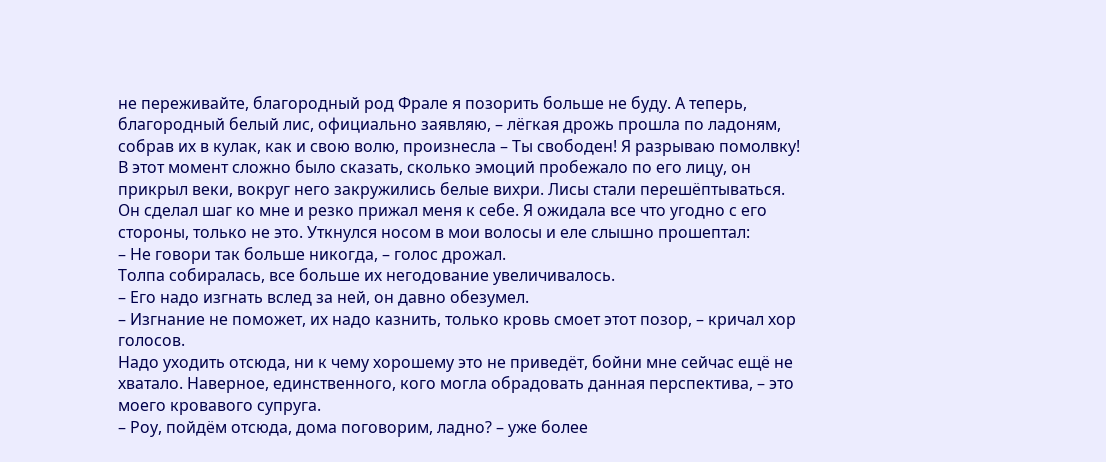не переживайте, благородный род Фрале я позорить больше не буду. А теперь, благородный белый лис, официально заявляю, – лёгкая дрожь прошла по ладоням, собрав их в кулак, как и свою волю, произнесла – Ты свободен! Я разрываю помолвку!
В этот момент сложно было сказать, сколько эмоций пробежало по его лицу, он прикрыл веки, вокруг него закружились белые вихри. Лисы стали перешёптываться. Он сделал шаг ко мне и резко прижал меня к себе. Я ожидала все что угодно с его стороны, только не это. Уткнулся носом в мои волосы и еле слышно прошептал:
– Не говори так больше никогда, – голос дрожал.
Толпа собиралась, все больше их негодование увеличивалось.
– Его надо изгнать вслед за ней, он давно обезумел.
– Изгнание не поможет, их надо казнить, только кровь смоет этот позор, – кричал хор голосов.
Надо уходить отсюда, ни к чему хорошему это не приведёт, бойни мне сейчас ещё не хватало. Наверное, единственного, кого могла обрадовать данная перспектива, – это моего кровавого супруга.
– Роу, пойдём отсюда, дома поговорим, ладно? – уже более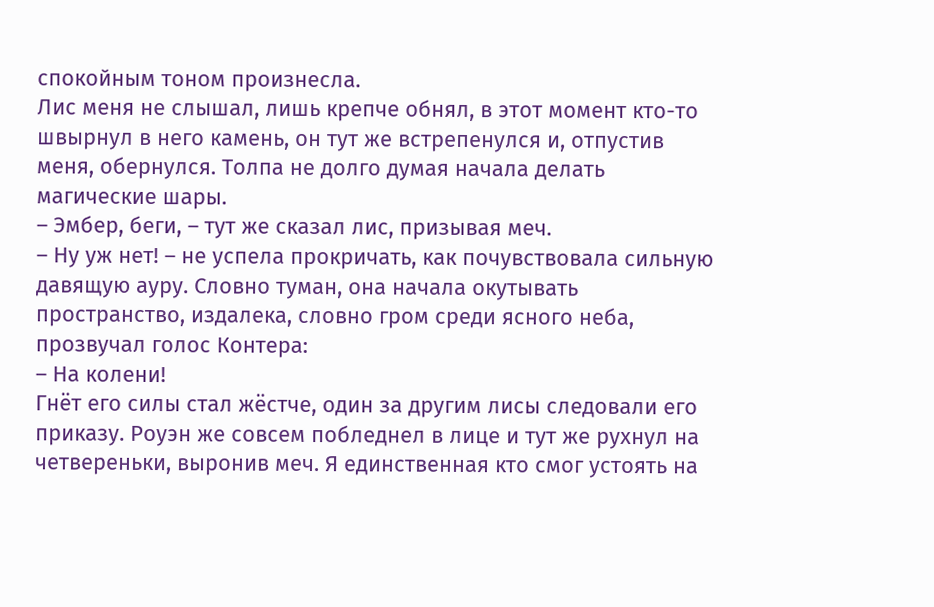спокойным тоном произнесла.
Лис меня не слышал, лишь крепче обнял, в этот момент кто-то швырнул в него камень, он тут же встрепенулся и, отпустив меня, обернулся. Толпа не долго думая начала делать магические шары.
– Эмбер, беги, – тут же сказал лис, призывая меч.
– Ну уж нет! – не успела прокричать, как почувствовала сильную давящую ауру. Словно туман, она начала окутывать пространство, издалека, словно гром среди ясного неба, прозвучал голос Контера:
– На колени!
Гнёт его силы стал жёстче, один за другим лисы следовали его приказу. Роуэн же совсем побледнел в лице и тут же рухнул на четвереньки, выронив меч. Я единственная кто смог устоять на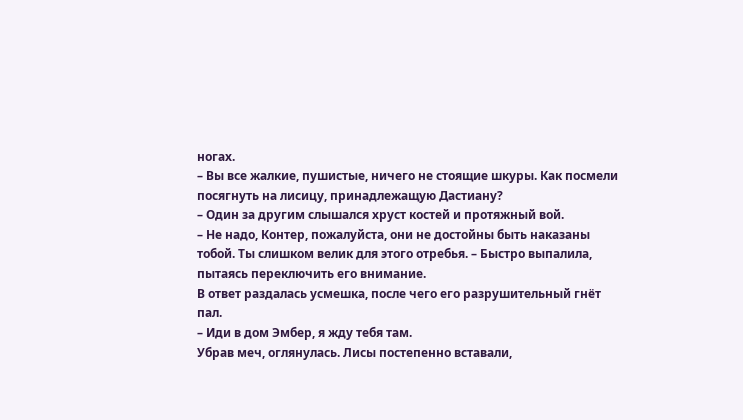ногах.
– Вы все жалкие, пушистые, ничего не стоящие шкуры. Как посмели посягнуть на лисицу, принадлежащую Дастиану?
– Один за другим слышался хруст костей и протяжный вой.
– Не надо, Контер, пожалуйста, они не достойны быть наказаны тобой. Ты слишком велик для этого отребья. – Быстро выпалила, пытаясь переключить его внимание.
В ответ раздалась усмешка, после чего его разрушительный гнёт пал.
– Иди в дом Эмбер, я жду тебя там.
Убрав меч, оглянулась. Лисы постепенно вставали,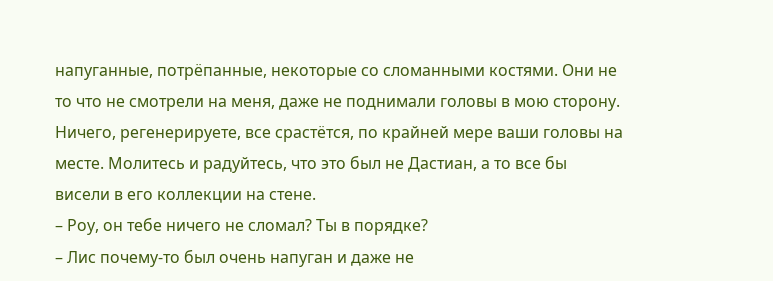напуганные, потрёпанные, некоторые со сломанными костями. Они не то что не смотрели на меня, даже не поднимали головы в мою сторону. Ничего, регенерируете, все срастётся, по крайней мере ваши головы на месте. Молитесь и радуйтесь, что это был не Дастиан, а то все бы висели в его коллекции на стене.
– Роу, он тебе ничего не сломал? Ты в порядке?
– Лис почему-то был очень напуган и даже не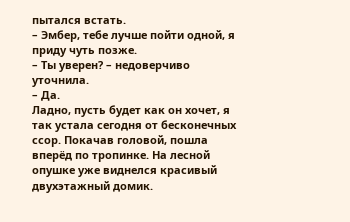пытался встать.
– Эмбер, тебе лучше пойти одной, я приду чуть позже.
– Ты уверен? – недоверчиво уточнила.
– Да.
Ладно, пусть будет как он хочет, я так устала сегодня от бесконечных ссор. Покачав головой, пошла вперёд по тропинке. На лесной опушке уже виднелся красивый двухэтажный домик.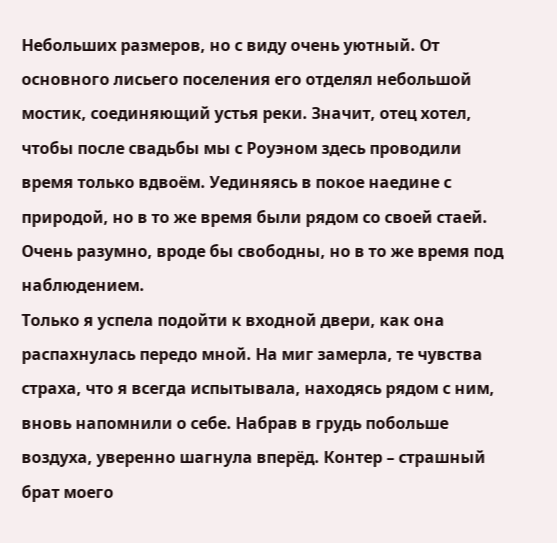Небольших размеров, но с виду очень уютный. От основного лисьего поселения его отделял небольшой мостик, соединяющий устья реки. Значит, отец хотел, чтобы после свадьбы мы с Роуэном здесь проводили время только вдвоём. Уединяясь в покое наедине с природой, но в то же время были рядом со своей стаей. Очень разумно, вроде бы свободны, но в то же время под наблюдением.
Только я успела подойти к входной двери, как она распахнулась передо мной. На миг замерла, те чувства страха, что я всегда испытывала, находясь рядом с ним, вновь напомнили о себе. Набрав в грудь побольше воздуха, уверенно шагнула вперёд. Контер – страшный брат моего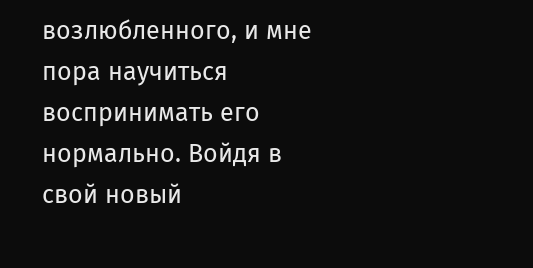возлюбленного, и мне пора научиться воспринимать его нормально. Войдя в свой новый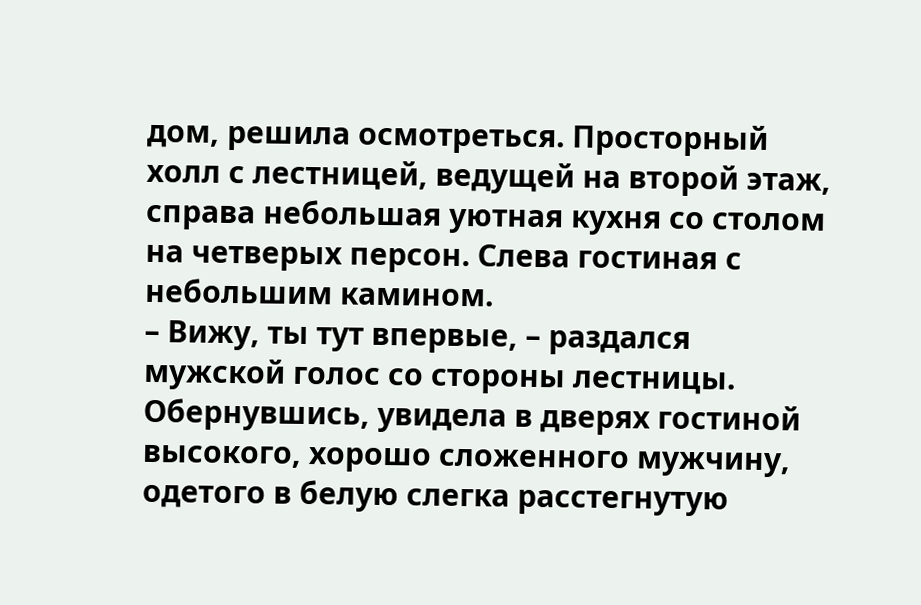дом, решила осмотреться. Просторный холл с лестницей, ведущей на второй этаж, справа небольшая уютная кухня со столом на четверых персон. Слева гостиная с небольшим камином.
– Вижу, ты тут впервые, – раздался мужской голос со стороны лестницы. Обернувшись, увидела в дверях гостиной высокого, хорошо сложенного мужчину, одетого в белую слегка расстегнутую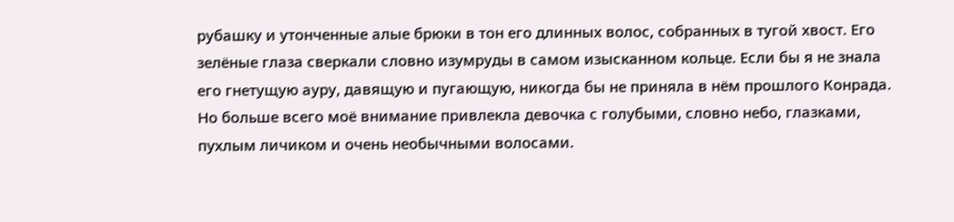рубашку и утонченные алые брюки в тон его длинных волос, собранных в тугой хвост. Его зелёные глаза сверкали словно изумруды в самом изысканном кольце. Если бы я не знала его гнетущую ауру, давящую и пугающую, никогда бы не приняла в нём прошлого Конрада. Но больше всего моё внимание привлекла девочка с голубыми, словно небо, глазками, пухлым личиком и очень необычными волосами.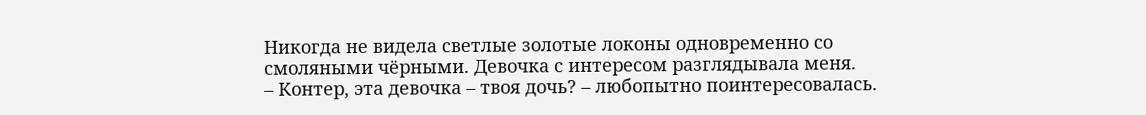Никогда не видела светлые золотые локоны одновременно со смоляными чёрными. Девочка с интересом разглядывала меня.
– Контер, эта девочка – твоя дочь? – любопытно поинтересовалась.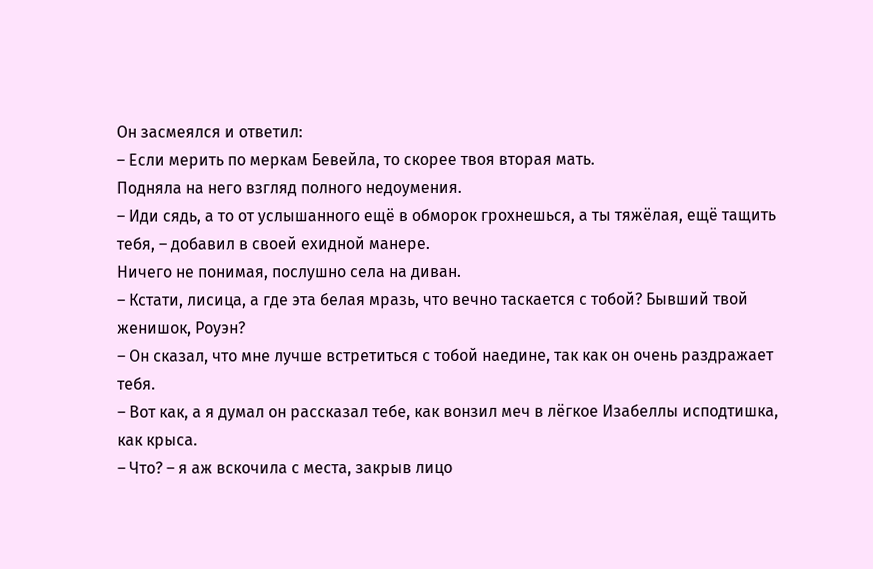Он засмеялся и ответил:
– Если мерить по меркам Бевейла, то скорее твоя вторая мать.
Подняла на него взгляд полного недоумения.
– Иди сядь, а то от услышанного ещё в обморок грохнешься, а ты тяжёлая, ещё тащить тебя, – добавил в своей ехидной манере.
Ничего не понимая, послушно села на диван.
– Кстати, лисица, а где эта белая мразь, что вечно таскается с тобой? Бывший твой женишок, Роуэн?
– Он сказал, что мне лучше встретиться с тобой наедине, так как он очень раздражает тебя.
– Вот как, а я думал он рассказал тебе, как вонзил меч в лёгкое Изабеллы исподтишка, как крыса.
– Что? – я аж вскочила с места, закрыв лицо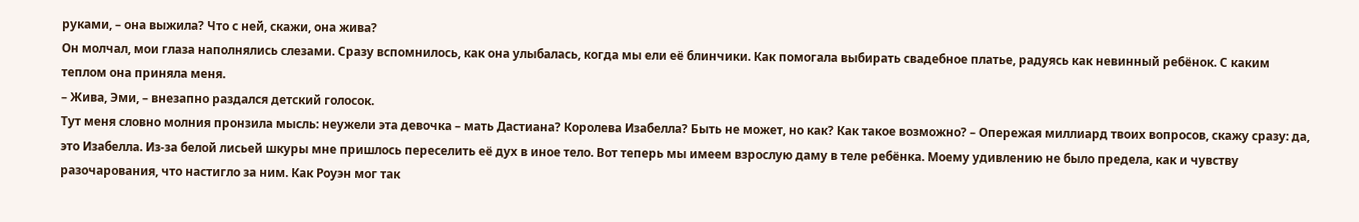руками, – она выжила? Что с ней, скажи, она жива?
Он молчал, мои глаза наполнялись слезами. Сразу вспомнилось, как она улыбалась, когда мы ели её блинчики. Как помогала выбирать свадебное платье, радуясь как невинный ребёнок. С каким теплом она приняла меня.
– Жива, Эми, – внезапно раздался детский голосок.
Тут меня словно молния пронзила мысль: неужели эта девочка – мать Дастиана? Королева Изабелла? Быть не может, но как? Как такое возможно? – Опережая миллиард твоих вопросов, скажу сразу: да, это Изабелла. Из-за белой лисьей шкуры мне пришлось переселить её дух в иное тело. Вот теперь мы имеем взрослую даму в теле ребёнка. Моему удивлению не было предела, как и чувству разочарования, что настигло за ним. Как Роуэн мог так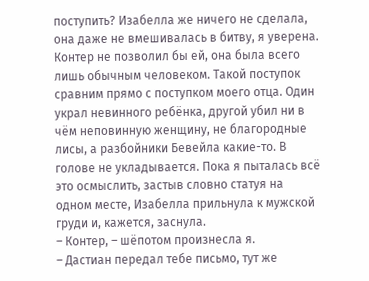поступить? Изабелла же ничего не сделала, она даже не вмешивалась в битву, я уверена. Контер не позволил бы ей, она была всего лишь обычным человеком. Такой поступок сравним прямо с поступком моего отца. Один украл невинного ребёнка, другой убил ни в чём неповинную женщину, не благородные лисы, а разбойники Бевейла какие-то. В голове не укладывается. Пока я пыталась всё это осмыслить, застыв словно статуя на одном месте, Изабелла прильнула к мужской груди и, кажется, заснула.
– Контер, – шёпотом произнесла я.
– Дастиан передал тебе письмо, тут же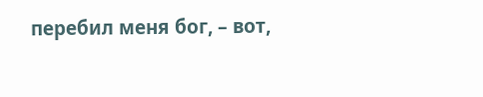перебил меня бог, – вот,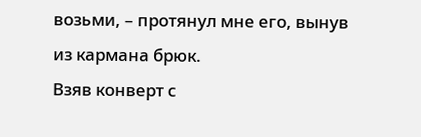возьми, – протянул мне его, вынув из кармана брюк.
Взяв конверт с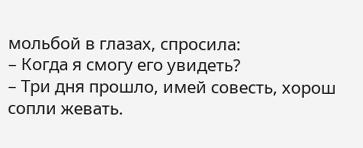мольбой в глазах, спросила:
– Когда я смогу его увидеть?
– Три дня прошло, имей совесть, хорош сопли жевать.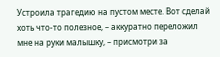Устроила трагедию на пустом месте. Вот сделай хоть что-то полезное, – аккуратно переложил мне на руки малышку, – присмотри за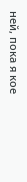ней, пока я кое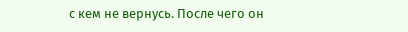с кем не вернусь. После чего он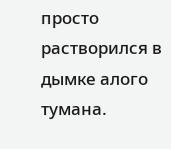просто растворился в дымке алого тумана.